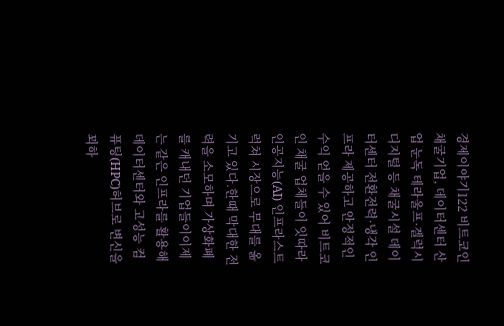경제이야기122 비트코인 채굴기업, 데이터센터 산업 눈독 테라울프·겔럭시디지털 등 채굴시설 데이터센터 전환전력·냉각 인프라 제공하고 안정적인 수익 얻을 수 있어 비트코인 채굴 업체들이 잇따라 인공지능(AI) 인프라스트럭쳐 시장으로 무대를 옮기고 있다.한때 막대한 전력을 소모하며 가상화폐를 캐내던 기업들이이제는 같은 인프라를 활용해 데이터센터와 고성능 컴퓨팅(HPC)허브로 변신을 꾀하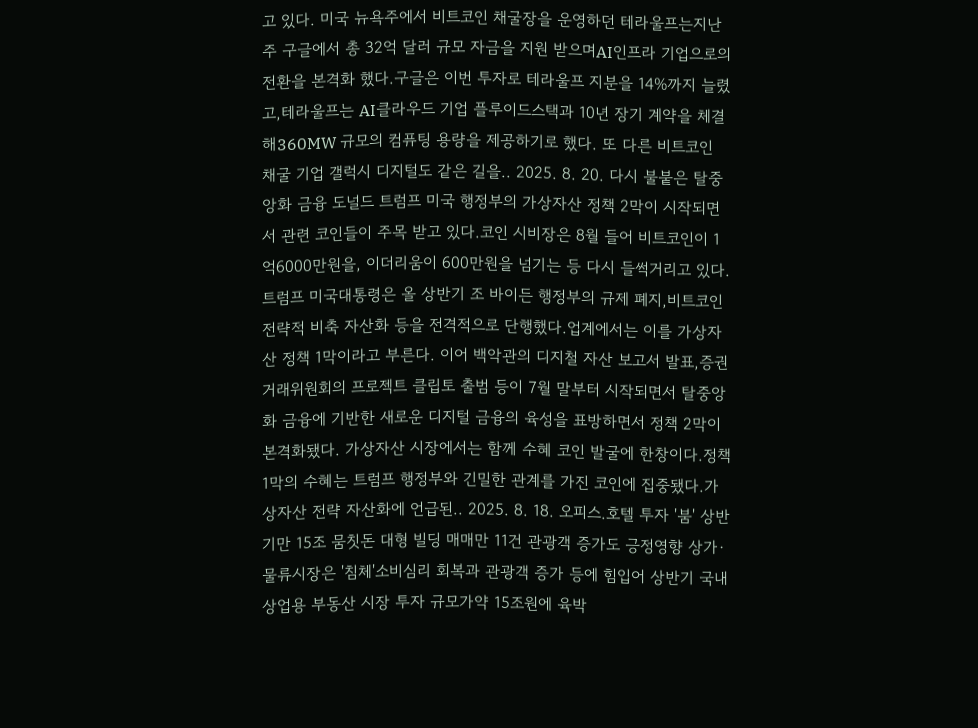고 있다. 미국 뉴욕주에서 비트코인 채굴장을 운영하던 테라울프는지난주 구글에서 총 32억 달러 규모 자금을 지원 받으며AI인프라 기업으로의 전환을 본격화 했다.구글은 이번 투자로 테라울프 지분을 14%까지 늘렸고,테라울프는 AI클라우드 기업 플루이드스택과 10년 장기 계약을 체결해360MW 규모의 컴퓨팅 용량을 제공하기로 했다. 또 다른 비트코인 채굴 기업 갤럭시 디지털도 같은 길을.. 2025. 8. 20. 다시 불붙은 탈중앙화 금융 도널드 트럼프 미국 행정부의 가상자산 정책 2막이 시작되면서 관련 코인들이 주목 받고 있다.코인 시비장은 8월 들어 비트코인이 1억6000만원을, 이더리움이 600만원을 넘기는 등 다시 들썩거리고 있다.트럼프 미국대통령은 올 상반기 조 바이든 행정부의 규제 폐지,비트코인 전략적 비축 자산화 등을 전격적으로 단행했다.업계에서는 이를 가상자산 정책 1막이라고 부른다. 이어 백악관의 디지철 자산 보고서 발표,증권거래위원회의 프로젝트 클립토 출범 등이 7월 말부터 시작되면서 탈중앙화 금융에 기반한 새로운 디지털 금융의 육성을 표방하면서 정책 2막이 본격화됐다. 가상자산 시장에서는 함께 수혜 코인 발굴에 한창이다.정책 1막의 수혜는 트럼프 행정부와 긴밀한 관계를 가진 코인에 집중됐다.가상자산 전략 자산화에 언급된.. 2025. 8. 18. 오피스.호텔 투자 '붐' 상반기만 15조 뭄칫돈 대형 빌딩 매매만 11건 관광객 증가도 긍정영향 상가·물류시장은 '침체'소비심리 회복과 관광객 증가 등에 힘입어 상반기 국내 상업용 부동산 시장 투자 규모가약 15조원에 육박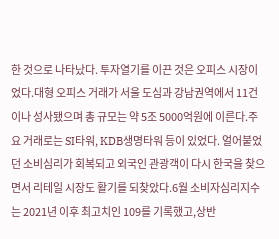한 것으로 나타났다. 투자열기를 이끈 것은 오피스 시장이었다.대형 오피스 거래가 서울 도심과 강남권역에서 11건이나 성사됐으며 총 규모는 약 5조 5000억원에 이른다.주요 거래로는 SI타워, KDB생명타워 등이 있었다. 얼어붙었던 소비심리가 회복되고 외국인 관광객이 다시 한국을 찾으면서 리테일 시장도 활기를 되찾았다.6월 소비자심리지수는 2021년 이후 최고치인 109를 기록했고,상반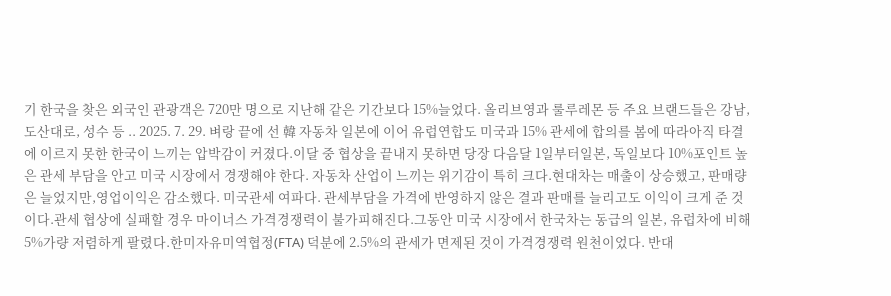기 한국을 찾은 외국인 관광객은 720만 명으로 지난해 같은 기간보다 15%늘었다. 올리브영과 룰루레몬 등 주요 브랜드들은 강남, 도산대로, 성수 등 .. 2025. 7. 29. 벼랑 끝에 선 韓 자동차 일본에 이어 유럽연합도 미국과 15% 관세에 합의를 봄에 따라아직 타결에 이르지 못한 한국이 느끼는 압박감이 커졌다.이달 중 협상을 끝내지 못하면 당장 다음달 1일부터일본, 독일보다 10%포인트 높은 관세 부담을 안고 미국 시장에서 경쟁해야 한다. 자동차 산업이 느끼는 위기감이 특히 크다.현대차는 매출이 상승했고, 판매량은 늘었지만,영업이익은 감소했다. 미국관세 여파다. 관세부담을 가격에 반영하지 않은 결과 판매를 늘리고도 이익이 크게 준 것이다.관세 협상에 실패할 경우 마이너스 가격경쟁력이 불가피해진다.그동안 미국 시장에서 한국차는 동급의 일본, 유럽차에 비해 5%가량 저렴하게 팔렸다.한미자유미역협정(FTA) 덕분에 2.5%의 관세가 면제된 것이 가격경쟁력 원천이었다. 반대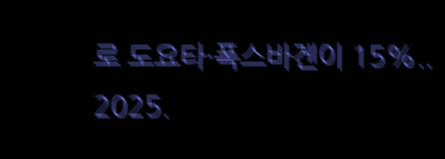로 도요타·폭스바겐이 15%.. 2025.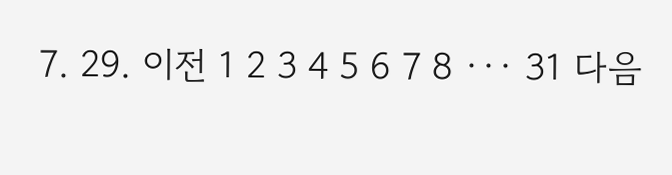7. 29. 이전 1 2 3 4 5 6 7 8 ··· 31 다음